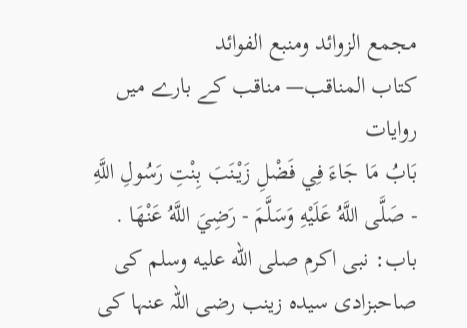مجمع الزوائد ومنبع الفوائد
كتاب المناقب— مناقب کے بارے میں روایات
بَابُ مَا جَاءَ فِي فَضْلِ زَيْنَبَ بِنْتِ رَسُولِ اللَّهِ - صَلَّى اللَّهُ عَلَيْهِ وَسَلَّمَ - رَضِيَ اللَّهُ عَنْهَا . باب: نبی اکرم صلى الله عليه وسلم کی صاحبزادی سیدہ زینب رضی اللہ عنہا کی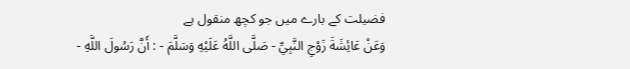فضیلت کے بارے میں جو کچھ منقول ہے
وَعَنْ عَائِشَةَ زَوْجِ النَّبِيِّ - صَلَّى اللَّهُ عَلَيْهِ وَسَلَّمَ - : أَنَّ رَسُولَ اللَّهِ -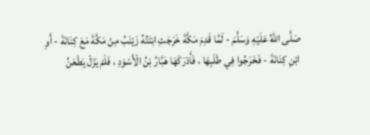صَلَّى اللَّهُ عَلَيْهِ وَسَلَّمَ - لَمَّا قَدِمَ مَكَّةَ خَرَجَتِ ابْنَتُهُ زَيْنَبُ مِنْ مَكَّةَ مَعَ كِنَانَةَ - أَوِ ابْنِ كِنَانَةَ - فَخَرَجُوا فِي طَلَبِهَا ، فَأَدْرَكَهَا هَبَّارُ بْنُ الْأَسْوَدِ ، فَلَمْ يَزَلْ يَطْعَنُ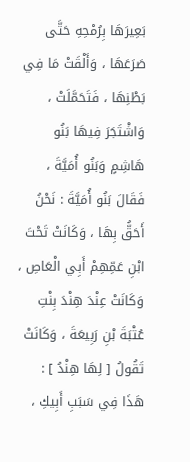بَعِيرَهَا بِرُمْحِهِ حَتَّى صَرَعَهَا ، وَأَلْقَتْ مَا فِي بَطْنِهَا ، فَتَحَمَّلَتْ ، وَاشْتَجَرَ فِيهَا بَنُو هَاشِمٍ وَبَنُو أُمَيَّةَ ، فَقَالَ بَنُو أُمَيَّةَ : نَحْنُ أَحَقُّ بِهَا ، وَكَانَتْ تَحْتَ ابْنِ عَمِّهِمْ أَبِي الْعَاصِ ، وَكَانَتْ عِنْدَ هِنْدَ بِنْتِ عُتْبَةَ بْنِ رَبِيعَةَ ، وَكَانَتْ تَقُولُ [ لِهَا هِنْدُ ] : هَذَا فِي سَبَبِ أَبِيكِ ،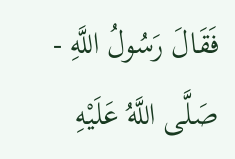فَقَالَ رَسُولُ اللَّهِ - صَلَّى اللَّهُ عَلَيْهِ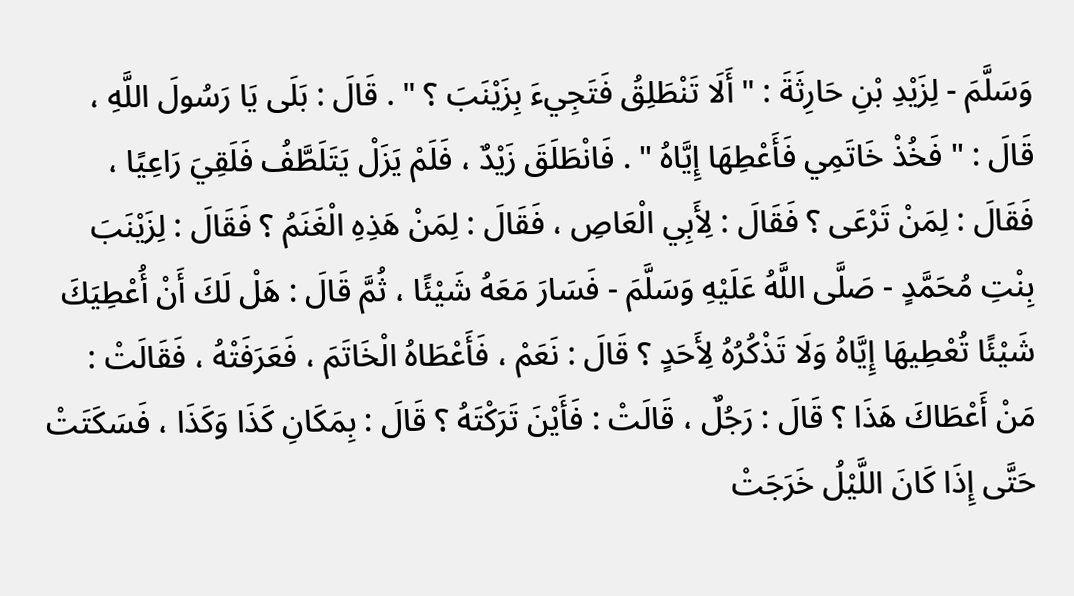وَسَلَّمَ - لِزَيْدِ بْنِ حَارِثَةَ : " أَلَا تَنْطَلِقُ فَتَجِيءَ بِزَيْنَبَ ؟ " . قَالَ : بَلَى يَا رَسُولَ اللَّهِ ، قَالَ : " فَخُذْ خَاتَمِي فَأَعْطِهَا إِيَّاهُ " . فَانْطَلَقَ زَيْدٌ ، فَلَمْ يَزَلْ يَتَلَطَّفُ فَلَقِيَ رَاعِيًا ، فَقَالَ : لِمَنْ تَرْعَى ؟ فَقَالَ : لِأَبِي الْعَاصِ ، فَقَالَ : لِمَنْ هَذِهِ الْغَنَمُ ؟ فَقَالَ : لِزَيْنَبَ بِنْتِ مُحَمَّدٍ - صَلَّى اللَّهُ عَلَيْهِ وَسَلَّمَ - فَسَارَ مَعَهُ شَيْئًا ، ثُمَّ قَالَ : هَلْ لَكَ أَنْ أُعْطِيَكَ شَيْئًا تُعْطِيهَا إِيَّاهُ وَلَا تَذْكُرُهُ لِأَحَدٍ ؟ قَالَ : نَعَمْ ، فَأَعْطَاهُ الْخَاتَمَ ، فَعَرَفَتْهُ ، فَقَالَتْ : مَنْ أَعْطَاكَ هَذَا ؟ قَالَ : رَجُلٌ ، قَالَتْ : فَأَيْنَ تَرَكْتَهُ ؟ قَالَ : بِمَكَانِ كَذَا وَكَذَا ، فَسَكَتَتْ حَتَّى إِذَا كَانَ اللَّيْلُ خَرَجَتْ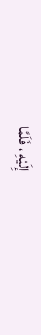إِلَيْهِ ، فَلَمَّا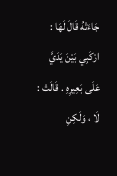جَاءَتْهُ قَالَ لَهَا : ارْكَبِي بَيْنَ يَدَيَّ عَلَى بَعِيرِهِ . قَالَتْ : لَا ، وَلَكِنِ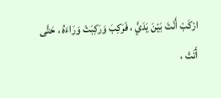ارْكَبْ أَنْتَ بَيْنَ يَدَيَّ ، فَرَكِبَ وَرَكِبَتْ وَرَاءَهُ ، حَتَّى أَتَتْ ،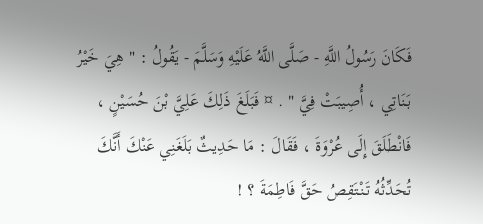فَكَانَ رَسُولُ اللَّهِ - صَلَّى اللَّهُ عَلَيْهِ وَسَلَّمَ - يَقُولُ : " هِيَ خَيْرُ بَنَاتِي ، أُصِيبَتْ فِيَّ " . ¤ فَبَلَغَ ذَلِكَ عَلِيَّ بْنَ حُسَيْنٍ ، فَانْطَلَقَ إِلَى عُرْوَةَ ، فَقَالَ : مَا حَدِيثٌ بَلَغَنِي عَنْكَ أَنَّكَ تُحَدِّثُهُ تَنْتَقِصُ حَقَّ فَاطِمَةَ ؟ !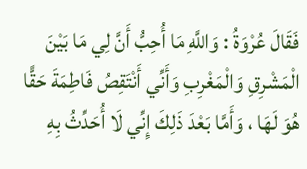فَقَالَ عُرْوَةُ : وَاللَّهِ مَا أُحِبُّ أَنَّ لِي مَا بَيْنَ الْمَشْرِقِ وَالْمَغْرِبِ وَأَنِّي أَنْتَقِصُ فَاطِمَةَ حَقًّا هُوَ لَهَا ، وَأَمَّا بَعْدَ ذَلِكَ إِنِّي لَا أُحَدِّثُ بِهِ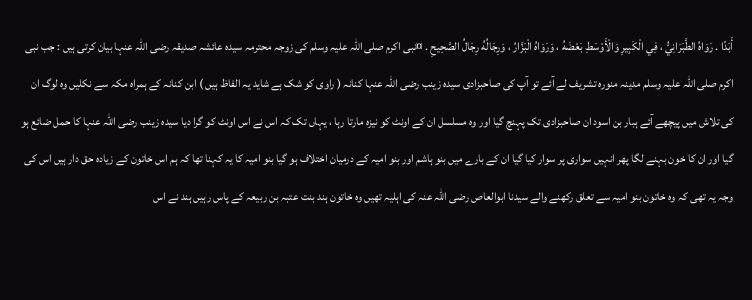أَبَدًا . رَوَاهُ الطَّبَرَانِيُّ ، فِي الْكَبِيرِ وَالْأَوْسَطِ بَعْضَهُ ، وَرَوَاهُ الْبَزَّارُ ، وَرِجَالُهُ رِجَالُ الصَّحِيحِ . ¤نبی اکرم صلی اللہ علیہ وسلم کی زوجہ محترمہ سیدہ عائشہ صدیقہ رضی اللہ عنہا بیان کرتی ہیں : جب نبی اکرم صلی اللہ علیہ وسلم مدینہ منورہ تشریف لے آئے تو آپ کی صاحبزادی سیدہ زینب رضی اللہ عنہا کنانہ ( راوی کو شک ہے شاید یہ الفاظ ہیں ) ابن کنانہ کے ہمراہ مکہ سے نکلیں وہ لوگ ان کی تلاش میں پیچھے آئے ہبار بن اسود ان صاحبزادی تک پہنچ گیا اور وہ مسلسل ان کے اونٹ کو نیزہ مارتا رہا ، یہاں تک کہ اس نے اس اونٹ کو گرا دیا سیدہ زینب رضی اللہ عنہا کا حمل ضائع ہو گیا اور ان کا خون بہنے لگا پھر انہیں سواری پر سوار کیا گیا ان کے بارے میں بنو ہاشم اور بنو امیہ کے درمیان اختلاف ہو گیا بنو امیہ کا یہ کہنا تھا کہ ہم اس خاتون کے زیادہ حق دار ہیں اس کی وجہ یہ تھی کہ وہ خاتون بنو امیہ سے تعلق رکھنے والے سیدنا ابوالعاص رضی اللہ عنہ کی اہلیہ تھیں وہ خاتون ہند بنت عتبہ بن ربیعہ کے پاس رہیں ہند نے اس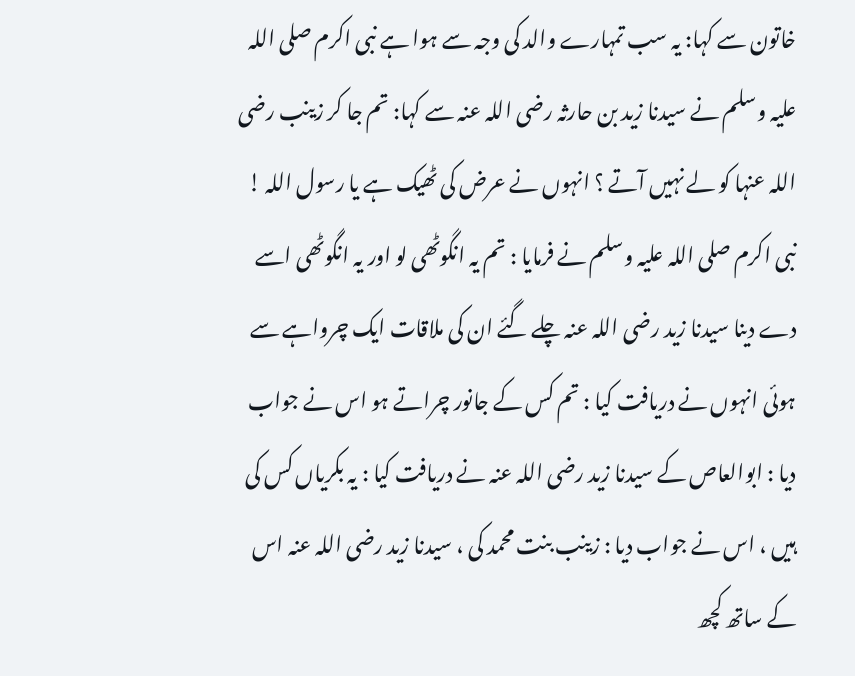خاتون سے کہا: یہ سب تمہارے والد کی وجہ سے ہوا ہے نبی اکرم صلی اللہ علیہ وسلم نے سیدنا زید بن حارثہ رضی اللہ عنہ سے کہا: تم جا کر زینب رضی اللہ عنہا کو لے نہیں آتے ؟ انہوں نے عرض کی ٹھیک ہے یا رسول اللہ ! نبی اکرم صلی اللہ علیہ وسلم نے فرمایا : تم یہ انگوٹھی لو اور یہ انگوٹھی اسے دے دینا سیدنا زید رضی اللہ عنہ چلے گئے ان کی ملاقات ایک چرواہے سے ہوئی انہوں نے دریافت کیا : تم کس کے جانور چراتے ہو اس نے جواب دیا : ابوالعاص کے سیدنا زید رضی اللہ عنہ نے دریافت کیا : یہ بکریاں کس کی ہیں ، اس نے جواب دیا : زینب بنت محمد کی ، سیدنا زید رضی اللہ عنہ اس کے ساتھ کچھ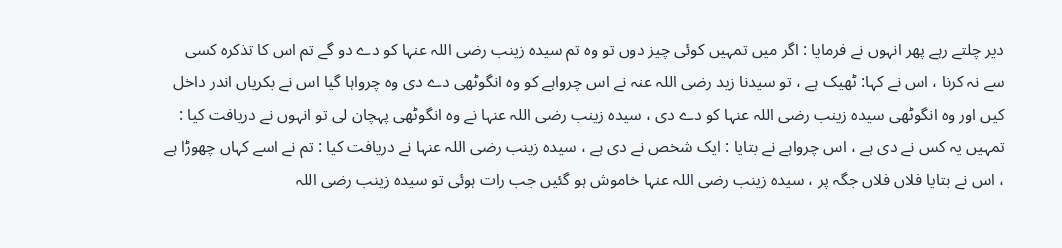دیر چلتے رہے پھر انہوں نے فرمایا : اگر میں تمہیں کوئی چیز دوں تو وہ تم سیدہ زینب رضی اللہ عنہا کو دے دو گے تم اس کا تذکرہ کسی سے نہ کرنا ، اس نے کہا: ٹھیک ہے ، تو سیدنا زید رضی اللہ عنہ نے اس چرواہے کو وہ انگوٹھی دے دی وہ چرواہا گیا اس نے بکریاں اندر داخل کیں اور وہ انگوٹھی سیدہ زینب رضی اللہ عنہا کو دے دی ، سیدہ زینب رضی اللہ عنہا نے وہ انگوٹھی پہچان لی تو انہوں نے دریافت کیا : تمہیں یہ کس نے دی ہے ، اس چرواہے نے بتایا : ایک شخص نے دی ہے ، سیدہ زینب رضی اللہ عنہا نے دریافت کیا : تم نے اسے کہاں چھوڑا ہے ، اس نے بتایا فلاں فلاں جگہ پر ، سیدہ زینب رضی اللہ عنہا خاموش ہو گئیں جب رات ہوئی تو سیدہ زینب رضی اللہ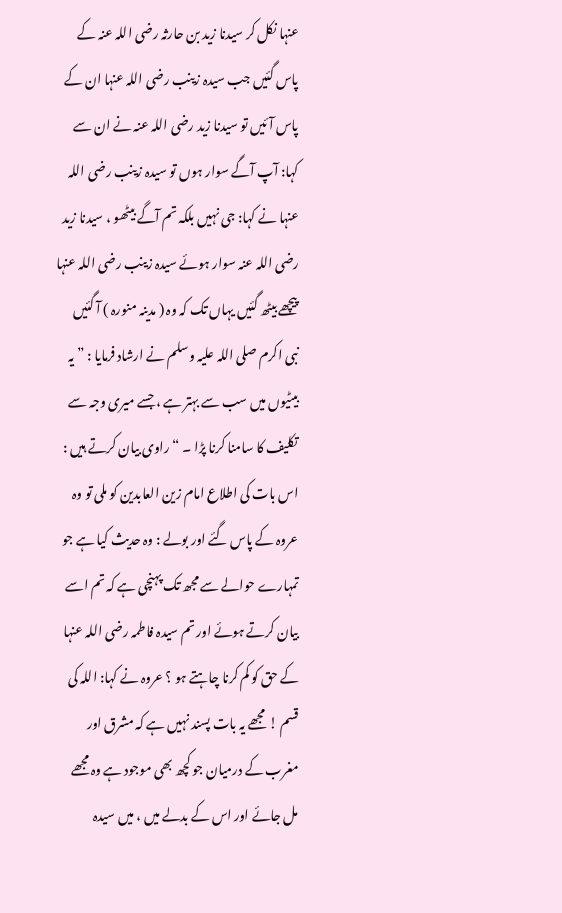عنہا نکل کر سیدنا زید بن حارثہ رضی اللہ عنہ کے پاس گئیں جب سیدہ زینب رضی اللہ عنہا ان کے پاس آئیں تو سیدنا زید رضی اللہ عنہ نے ان سے کہا: آپ آگے سوار ہوں تو سیدہ زینب رضی اللہ عنہا نے کہا: جی نہیں بلکہ تم آگے بیٹھو ، سیدنا زید رضی اللہ عنہ سوار ہوئے سیدہ زینب رضی اللہ عنہا پیچھے بیٹھ گئیں یہاں تک کہ وہ ( مدینہ منورہ ) آ گئیں نبی اکرم صلی اللہ علیہ وسلم نے ارشاد فرمایا : ” یہ بیٹیوں میں سب سے بہتر ہے ، جسے میری وجہ سے تکلیف کا سامنا کرنا پڑا ۔ “ راوی بیان کرتے ہیں : اس بات کی اطلاع امام زین العابدین کو ملی تو وہ عروہ کے پاس گئے اور بولے : وہ حدیث کیا ہے جو تمہارے حوالے سے مجھ تک پہنچی ہے کہ تم اسے بیان کرتے ہوئے اور تم سیدہ فاطمہ رضی اللہ عنہا کے حق کو کم کرنا چاہتے ہو ؟ عروہ نے کہا: اللہ کی قسم ! مجھے یہ بات پسند نہیں ہے کہ مشرق اور مغرب کے درمیان جو کچھ بھی موجود ہے وہ مجھے مل جائے اور اس کے بدلے میں ، میں سیدہ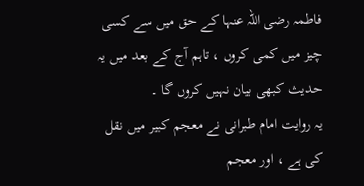فاطمہ رضی اللہ عنہا کے حق میں سے کسی چیز میں کمی کروں ، تاہم آج کے بعد میں یہ حدیث کبھی بیان نہیں کروں گا ۔
یہ روایت امام طبرانی نے معجم کبیر میں نقل کی ہے ، اور معجم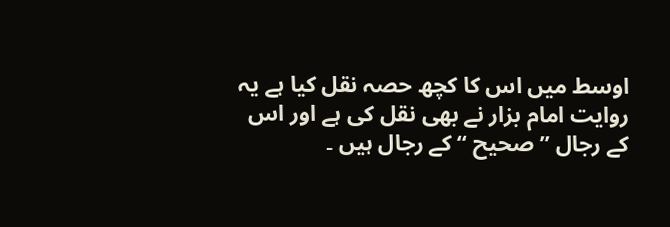اوسط میں اس کا کچھ حصہ نقل کیا ہے یہ روایت امام بزار نے بھی نقل کی ہے اور اس کے رجال ” صحیح “ کے رجال ہیں ۔